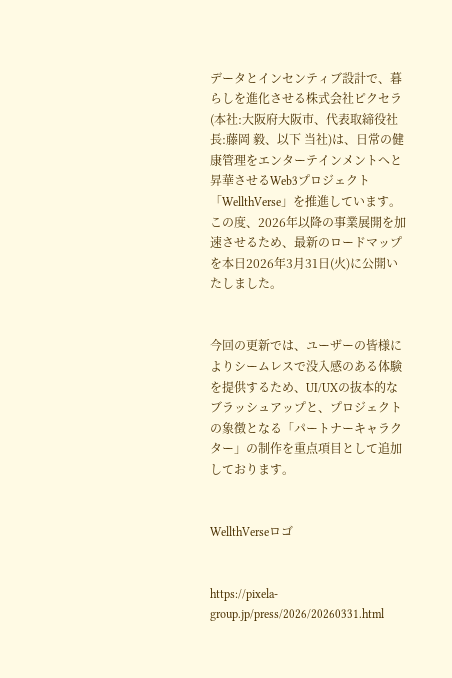データとインセンティブ設計で、暮らしを進化させる株式会社ピクセラ(本社:大阪府大阪市、代表取締役社長:藤岡 毅、以下 当社)は、日常の健康管理をエンターテインメントへと昇華させるWeb3プロジェクト「WellthVerse」を推進しています。この度、2026年以降の事業展開を加速させるため、最新のロードマップを本日2026年3月31日(火)に公開いたしました。


今回の更新では、ユーザーの皆様によりシームレスで没入感のある体験を提供するため、UI/UXの抜本的なブラッシュアップと、プロジェクトの象徴となる「パートナーキャラクター」の制作を重点項目として追加しております。


WellthVerseロゴ


https://pixela-group.jp/press/2026/20260331.html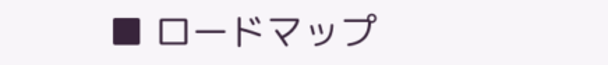■ ロードマップ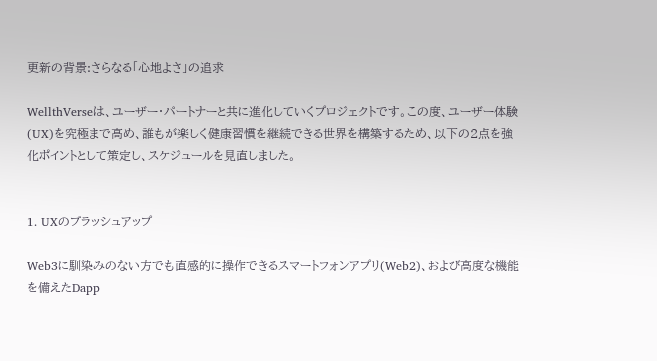更新の背景:さらなる「心地よさ」の追求

WellthVerseは、ユーザー・パートナーと共に進化していくプロジェクトです。この度、ユーザー体験(UX)を究極まで高め、誰もが楽しく健康習慣を継続できる世界を構築するため、以下の2点を強化ポイントとして策定し、スケジュールを見直しました。


1. UXのブラッシュアップ

Web3に馴染みのない方でも直感的に操作できるスマートフォンアプリ(Web2)、および高度な機能を備えたDapp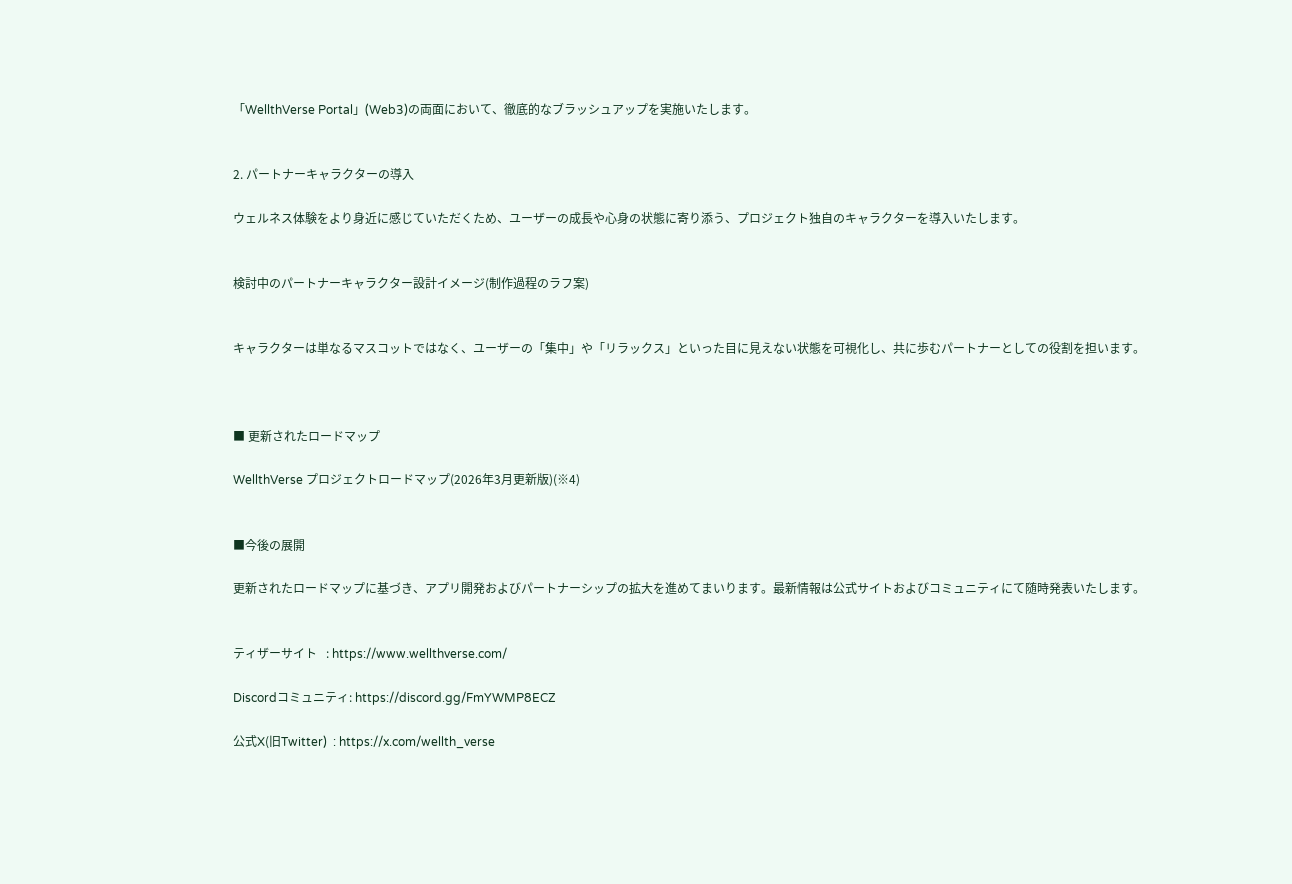「WellthVerse Portal」(Web3)の両面において、徹底的なブラッシュアップを実施いたします。


2. パートナーキャラクターの導入

ウェルネス体験をより身近に感じていただくため、ユーザーの成長や心身の状態に寄り添う、プロジェクト独自のキャラクターを導入いたします。


検討中のパートナーキャラクター設計イメージ(制作過程のラフ案)


キャラクターは単なるマスコットではなく、ユーザーの「集中」や「リラックス」といった目に見えない状態を可視化し、共に歩むパートナーとしての役割を担います。



■ 更新されたロードマップ

WellthVerse プロジェクトロードマップ(2026年3月更新版)(※4)


■今後の展開

更新されたロードマップに基づき、アプリ開発およびパートナーシップの拡大を進めてまいります。最新情報は公式サイトおよびコミュニティにて随時発表いたします。


ティザーサイト   : https://www.wellthverse.com/

Discordコミュニティ: https://discord.gg/FmYWMP8ECZ

公式X(旧Twitter)  : https://x.com/wellth_verse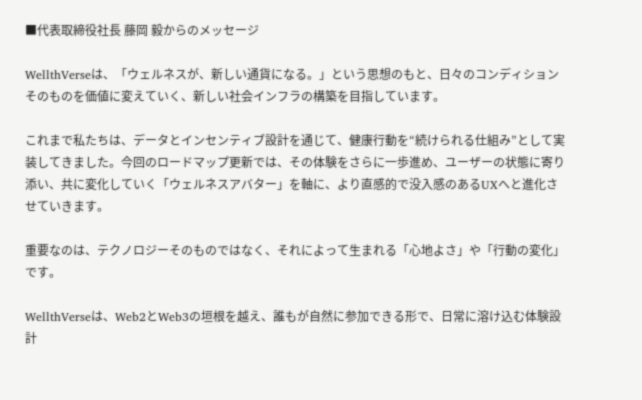■代表取締役社長 藤岡 毅からのメッセージ

WellthVerseは、「ウェルネスが、新しい通貨になる。」という思想のもと、日々のコンディションそのものを価値に変えていく、新しい社会インフラの構築を目指しています。

これまで私たちは、データとインセンティブ設計を通じて、健康行動を“続けられる仕組み”として実装してきました。今回のロードマップ更新では、その体験をさらに一歩進め、ユーザーの状態に寄り添い、共に変化していく「ウェルネスアバター」を軸に、より直感的で没入感のあるUXへと進化させていきます。

重要なのは、テクノロジーそのものではなく、それによって生まれる「心地よさ」や「行動の変化」です。

WellthVerseは、Web2とWeb3の垣根を越え、誰もが自然に参加できる形で、日常に溶け込む体験設計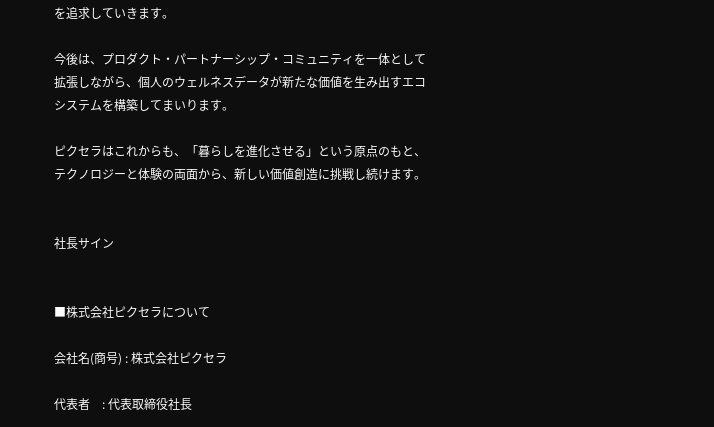を追求していきます。

今後は、プロダクト・パートナーシップ・コミュニティを一体として拡張しながら、個人のウェルネスデータが新たな価値を生み出すエコシステムを構築してまいります。

ピクセラはこれからも、「暮らしを進化させる」という原点のもと、テクノロジーと体験の両面から、新しい価値創造に挑戦し続けます。


社長サイン


■株式会社ピクセラについて

会社名(商号) : 株式会社ピクセラ

代表者    : 代表取締役社長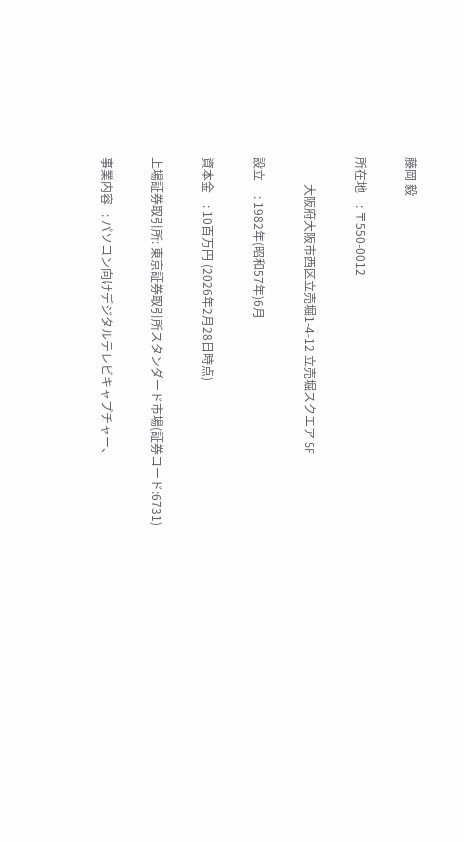藤岡 毅

所在地    : 〒550-0012

         大阪府大阪市西区立売堀1-4-12 立売堀スクエア 5F

設立     : 1982年(昭和57年)6月

資本金    : 10百万円 (2026年2月28日時点)

上場証券取引所: 東京証券取引所スタンダード市場(証券コード:6731)

事業内容   : パソコン向けデジタルテレビキャプチャー、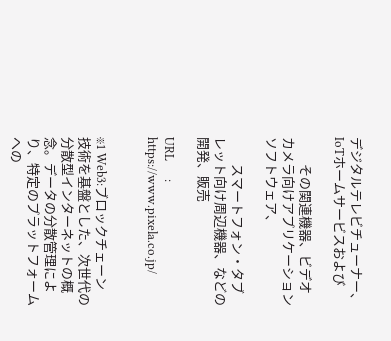デジタルテレビチューナー、IoTホームサービスおよび

         その関連機器、ビデオカメラ向けアプリケーションソフトウェア、

         スマートフォン・タブレット向け周辺機器、などの開発、販売

URL      : https://www.pixela.co.jp/


※1 Web3:ブロックチェーン技術を基盤とした、次世代の分散型インターネットの概念。データの分散管理により、特定のプラットフォームへの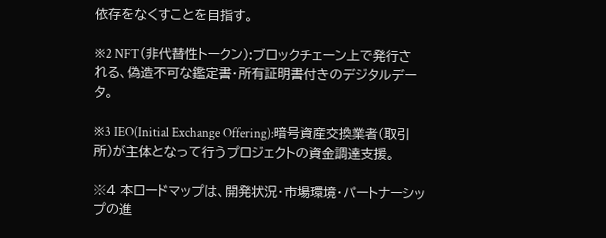依存をなくすことを目指す。

※2 NFT(非代替性トークン):ブロックチェーン上で発行される、偽造不可な鑑定書・所有証明書付きのデジタルデータ。

※3 IEO(Initial Exchange Offering):暗号資産交換業者(取引所)が主体となって行うプロジェクトの資金調達支援。

※4 本ロードマップは、開発状況・市場環境・パートナーシップの進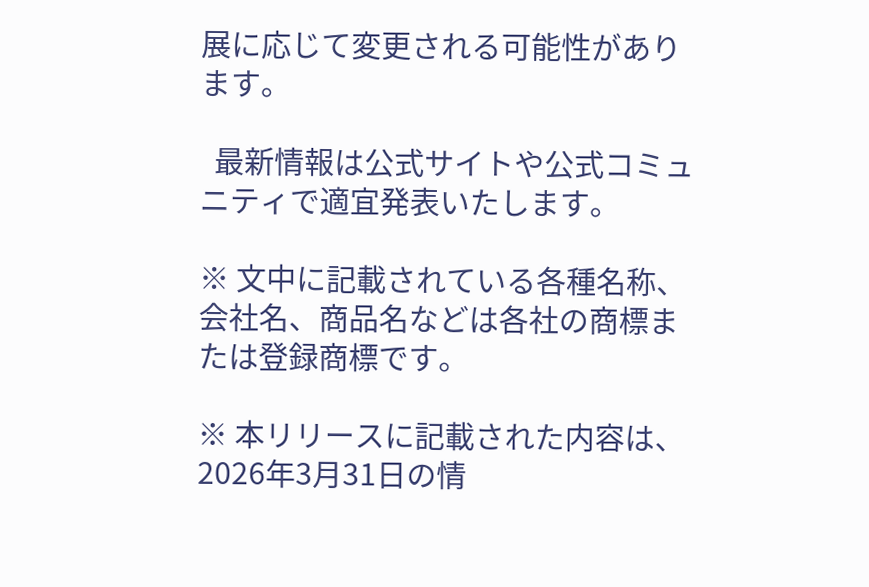展に応じて変更される可能性があります。

  最新情報は公式サイトや公式コミュニティで適宜発表いたします。

※ 文中に記載されている各種名称、会社名、商品名などは各社の商標または登録商標です。

※ 本リリースに記載された内容は、2026年3月31日の情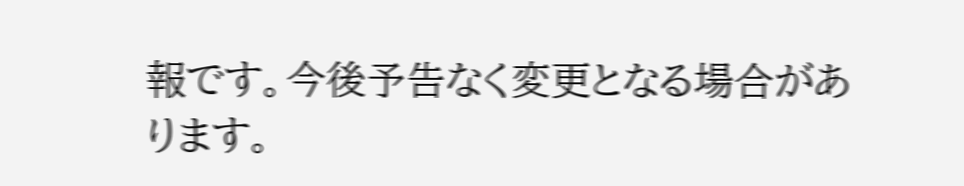報です。今後予告なく変更となる場合があります。